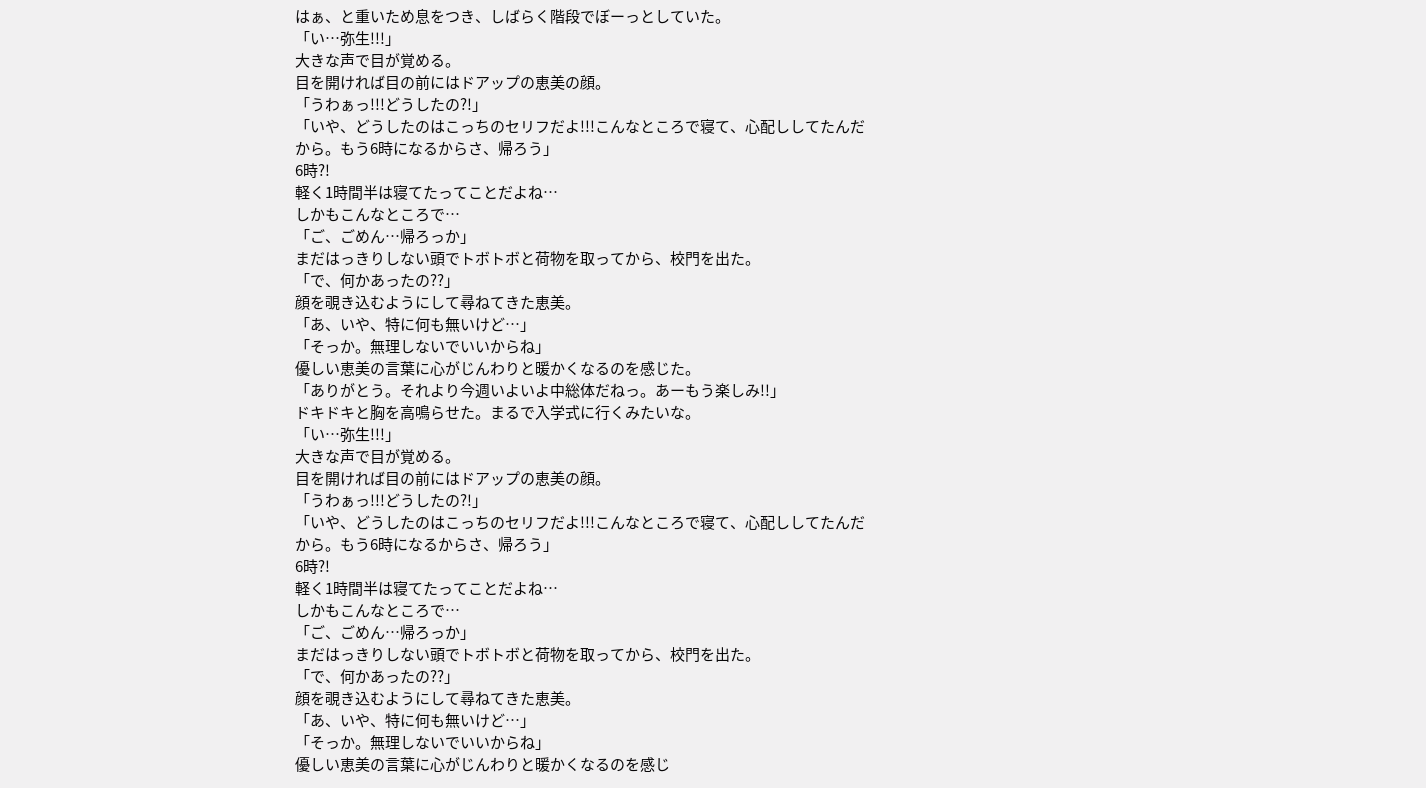はぁ、と重いため息をつき、しばらく階段でぼーっとしていた。
「い…弥生!!!」
大きな声で目が覚める。
目を開ければ目の前にはドアップの恵美の顔。
「うわぁっ!!!どうしたの?!」
「いや、どうしたのはこっちのセリフだよ!!!こんなところで寝て、心配ししてたんだから。もう6時になるからさ、帰ろう」
6時?!
軽く1時間半は寝てたってことだよね…
しかもこんなところで…
「ご、ごめん…帰ろっか」
まだはっきりしない頭でトボトボと荷物を取ってから、校門を出た。
「で、何かあったの??」
顔を覗き込むようにして尋ねてきた恵美。
「あ、いや、特に何も無いけど…」
「そっか。無理しないでいいからね」
優しい恵美の言葉に心がじんわりと暖かくなるのを感じた。
「ありがとう。それより今週いよいよ中総体だねっ。あーもう楽しみ!!」
ドキドキと胸を高鳴らせた。まるで入学式に行くみたいな。
「い…弥生!!!」
大きな声で目が覚める。
目を開ければ目の前にはドアップの恵美の顔。
「うわぁっ!!!どうしたの?!」
「いや、どうしたのはこっちのセリフだよ!!!こんなところで寝て、心配ししてたんだから。もう6時になるからさ、帰ろう」
6時?!
軽く1時間半は寝てたってことだよね…
しかもこんなところで…
「ご、ごめん…帰ろっか」
まだはっきりしない頭でトボトボと荷物を取ってから、校門を出た。
「で、何かあったの??」
顔を覗き込むようにして尋ねてきた恵美。
「あ、いや、特に何も無いけど…」
「そっか。無理しないでいいからね」
優しい恵美の言葉に心がじんわりと暖かくなるのを感じ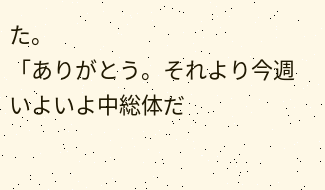た。
「ありがとう。それより今週いよいよ中総体だ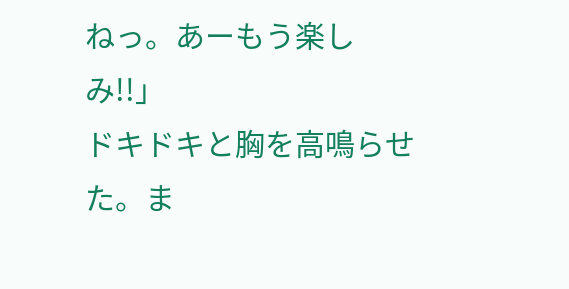ねっ。あーもう楽しみ!!」
ドキドキと胸を高鳴らせた。ま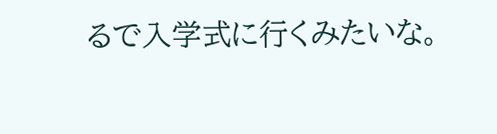るで入学式に行くみたいな。